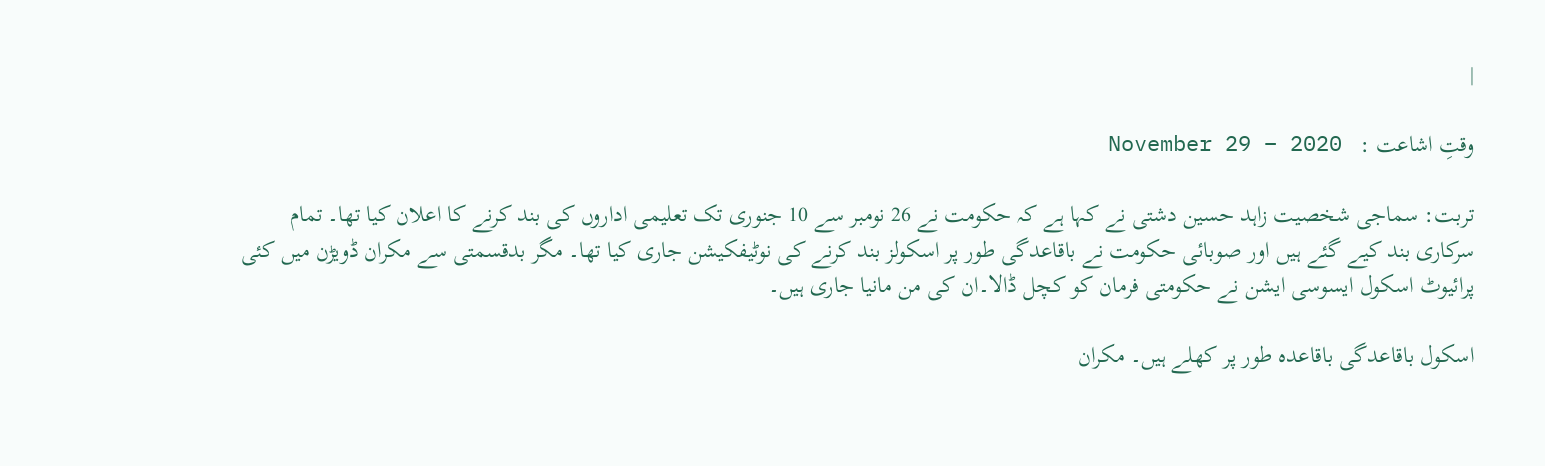|

وقتِ اشاعت :   November 29 – 2020

تربت: سماجی شخصیت زاہد حسین دشتی نے کہا ہے کہ حکومت نے 26 نومبر سے 10 جنوری تک تعلیمی اداروں کی بند کرنے کا اعلان کیا تھا۔ تمام سرکاری بند کیے گئے ہیں اور صوبائی حکومت نے باقاعدگی طور پر اسکولز بند کرنے کی نوٹیفکیشن جاری کیا تھا۔ مگر بدقسمتی سے مکران ڈویڑن میں کئی پرائیوٹ اسکول ایسوسی ایشن نے حکومتی فرمان کو کچل ڈالا۔ان کی من مانیا جاری ہیں۔

اسکول باقاعدگی باقاعدہ طور پر کھلے ہیں۔ مکران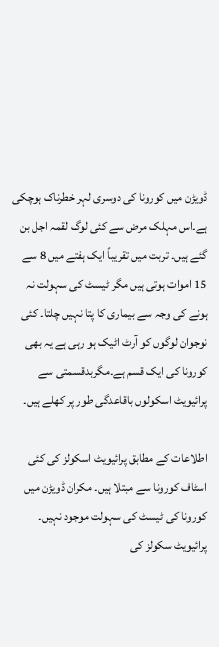ڈویڑن میں کورونا کی دوسری لہر خطرناک ہوچکی ہے۔اس مہلک مرض سے کئی لوگ لقمہ اجل بن گئے ہیں۔ تربت میں تقریباً ایک ہفتے میں 8 سے 15 اموات ہوتی ہیں مگر ٹیسٹ کی سہولت نہ ہونے کی وجہ سے بیماری کا پتا نہیں چلتا۔ کئی نوجوان لوگوں کو آرٹ اٹیک ہو رہی ہے یہ بھی کورونا کی ایک قسم ہے۔مگربدقسمتی سے پرائیویٹ اسکولوں باقاعدگی طور پر کھلے ہیں۔

اطلاعات کے مطابق پرائیویٹ اسکولز کی کئی اسٹاف کورونا سے مبتلا ہیں۔ مکران ڈویڑن میں کورونا کی ٹیسٹ کی سہولت موجود نہیں۔ پرائیویٹ سکولز کی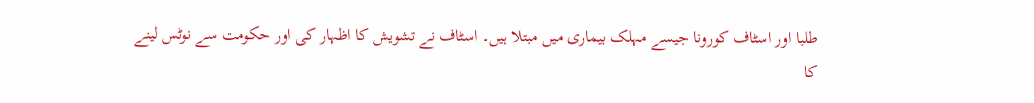طلبا اور اسٹاف کورونا جیسے مہلک بیماری میں مبتلا ہیں۔ اسٹاف نے تشویش کا اظہار کی اور حکومت سے نوٹس لینے کا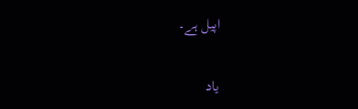اپیل ہے۔

یاد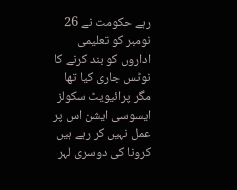رہے حکومت نے 26 نومبر کو تعلیمی اداروں کو بند کرنے کا نوٹس جاری کیا تھا مگر پرائیویٹ سکولز ایسوسی ایشن اس پر عمل نہیں کر رہے ہیں کرونا کی دوسری لہر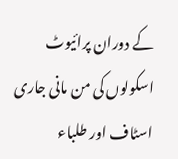کے دوران پرائیوٹ اسکولوں کی من مانی جاری اسٹاف اور طلباء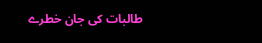طالبات کی جان خطرے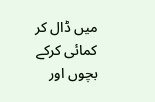میں ڈال کر کمائی کرکے بچوں اور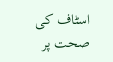اسٹاف کی صحت پر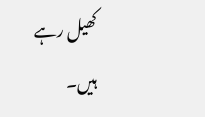کھیل رہے ہیں۔